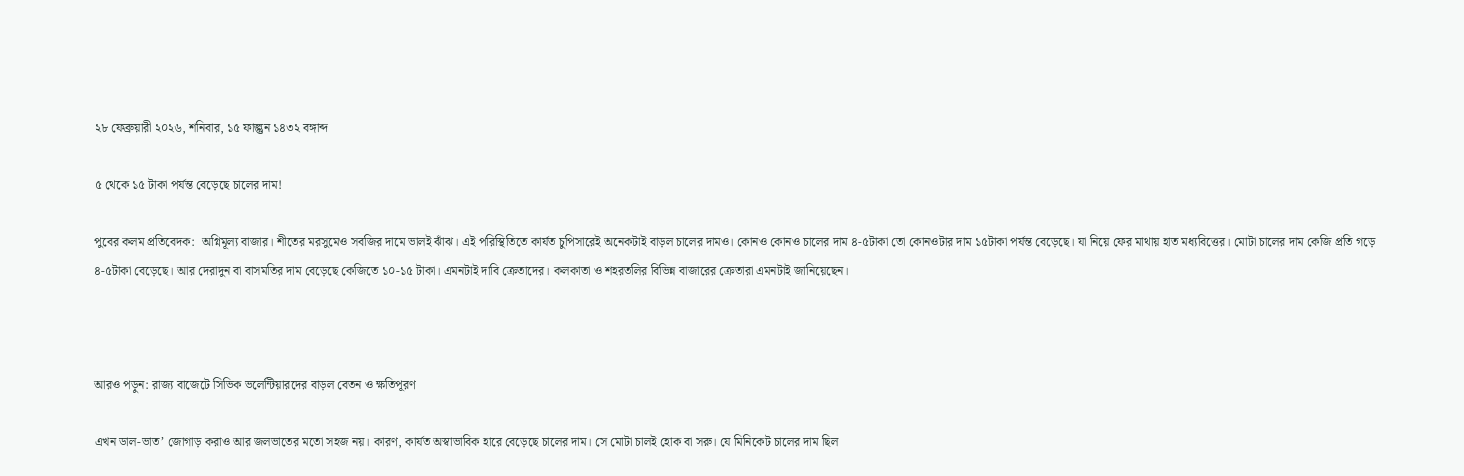২৮ ফেব্রুয়ারী ২০২৬, শনিবার, ১৫ ফাল্গুন ১৪৩২ বঙ্গাব্দ

৫ থেকে ১৫ টাকা পর্যন্ত বেড়েছে চালের দাম!

পুবের কলম প্রতিবেদক:  অগ্নিমূল্য বাজার। শীতের মরসুমেও সবজির দামে ভালই ঝাঁঝ। এই পরিস্থিতিতে কার্যত চুপিসারেই অনেকটাই বাড়ল চালের দামও। কোনও কোনও চালের দাম ৪-৫টাকা তো কোনওটার দাম ১৫টাকা পর্যন্ত বেড়েছে। যা নিয়ে ফের মাথায় হাত মধ্যবিত্তের। মোটা চালের দাম কেজি প্রতি গড়ে ৪-৫টাকা বেড়েছে। আর দেরাদুন বা বাসমতির দাম বেড়েছে কেজিতে ১০-১৫ টাকা। এমনটাই দাবি ক্রেতাদের। কলকাতা ও শহরতলির বিভিন্ন বাজারের ক্রেতারা এমনটাই জানিয়েছেন।



আরও পড়ুন: রাজ্য বাজেটে সিভিক ভলেন্টিয়ারদের বাড়ল বেতন ও ক্ষতিপূরণ

এখন ডাল-ভাত’ জোগাড় করাও আর জলভাতের মতো সহজ নয়। কারণ, কার্যত অস্বাভাবিক হারে বেড়েছে চালের দাম। সে মোটা চালই হোক বা সরু। যে মিনিকেট চালের দাম ছিল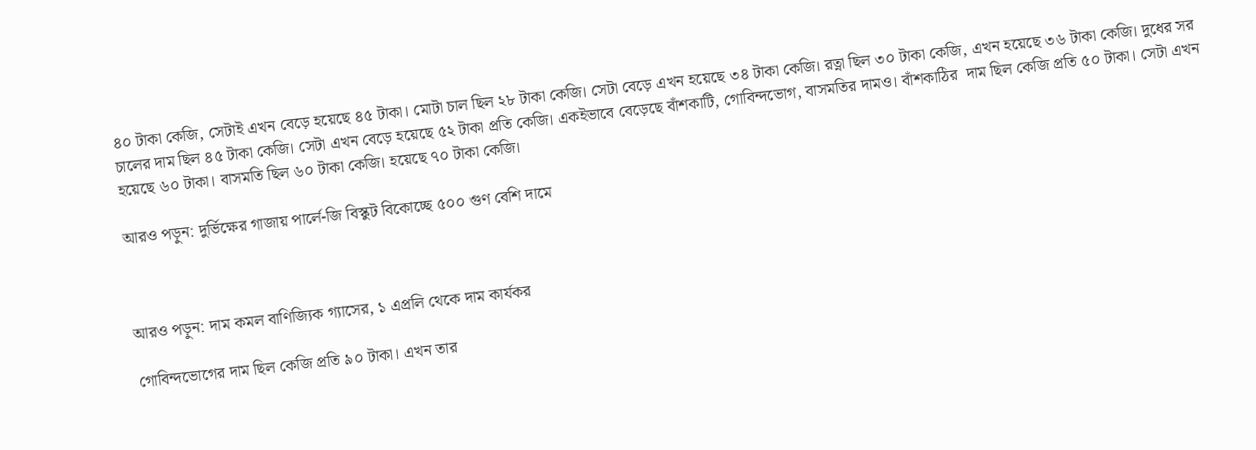৪০ টাকা কেজি, সেটাই এখন বেড়ে হয়েছে ৪৫ টাকা। মোটা চাল ছিল ২৮ টাকা কেজি। সেটা বেড়ে এখন হয়েছে ৩৪ টাকা কেজি। রত্না ছিল ৩০ টাকা কেজি, এখন হয়েছে ৩৬ টাকা কেজি। দুধের সর চালের দাম ছিল ৪৫ টাকা কেজি। সেটা এখন বেড়ে হয়েছে ৫২ টাকা প্রতি কেজি। একইভাবে বেড়েছে বাঁশকাটি, গোবিন্দভোগ, বাসমতির দামও। বাঁশকাঠির  দাম ছিল কেজি প্রতি ৫০ টাকা। সেটা এখন হয়েছে ৬০ টাকা। বাসমতি ছিল ৬০ টাকা কেজি। হয়েছে ৭০ টাকা কেজি।

আরও পড়ুন: দুর্ভিক্ষের গাজায় পার্লে-জি বিস্কুট বিকোচ্ছে ৫০০ গুণ বেশি দামে



আরও পড়ুন: দাম কমল বাণিজ্যিক গ্যাসের, ১ এপ্রলি থেকে দাম কার্যকর

গোবিন্দভোগের দাম ছিল কেজি প্রতি ৯০ টাকা। এখন তার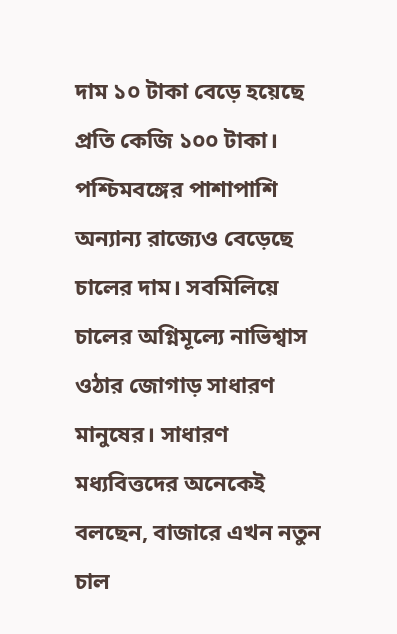দাম ১০ টাকা বেড়ে হয়েছে প্রতি কেজি ১০০ টাকা। পশ্চিমবঙ্গের পাশাপাশি অন্যান্য রাজ্যেও বেড়েছে চালের দাম। সবমিলিয়ে চালের অগ্নিমূল্যে নাভিশ্বাস ওঠার জোগাড় সাধারণ মানুষের। সাধারণ মধ্যবিত্তদের অনেকেই বলছেন, বাজারে এখন নতুন চাল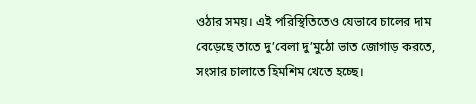ওঠার সময়। এই পরিস্থিতিতেও যেভাবে চালের দাম বেড়েছে তাতে দু’বেলা দু’মুঠো ভাত জোগাড় করতে, সংসার চালাতে হিমশিম খেতে হচ্ছে।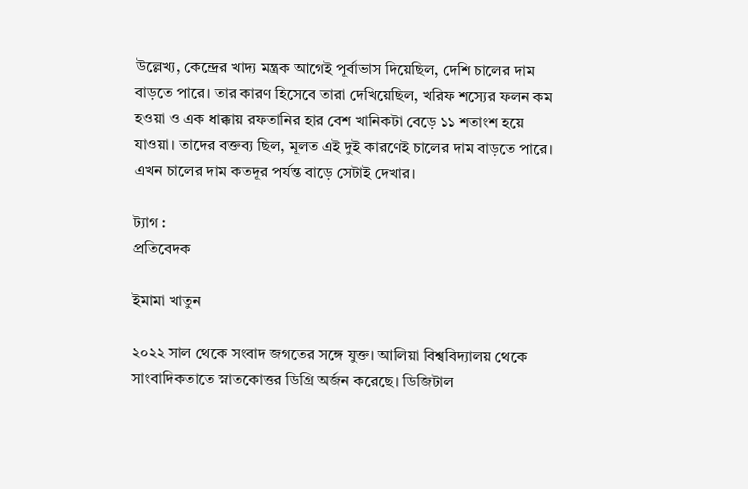উল্লেখ্য, কেন্দ্রের খাদ্য মন্ত্রক আগেই পূর্বাভাস দিয়েছিল, দেশি চালের দাম বাড়তে পারে। তার কারণ হিসেবে তারা দেখিয়েছিল, খরিফ শস্যের ফলন কম হওয়া ও এক ধাক্কায় রফতানির হার বেশ খানিকটা বেড়ে ১১ শতাংশ হয়ে যাওয়া। তাদের বক্তব্য ছিল, মূলত এই দুই কারণেই চালের দাম বাড়তে পারে। এখন চালের দাম কতদূর পর্যন্ত বাড়ে সেটাই দেখার।

ট্যাগ :
প্রতিবেদক

ইমামা খাতুন

২০২২ সাল থেকে সংবাদ জগতের সঙ্গে যুক্ত। আলিয়া বিশ্ববিদ্যালয় থেকে সাংবাদিকতাতে স্নাতকোত্তর ডিগ্রি অর্জন করেছে। ডিজিটাল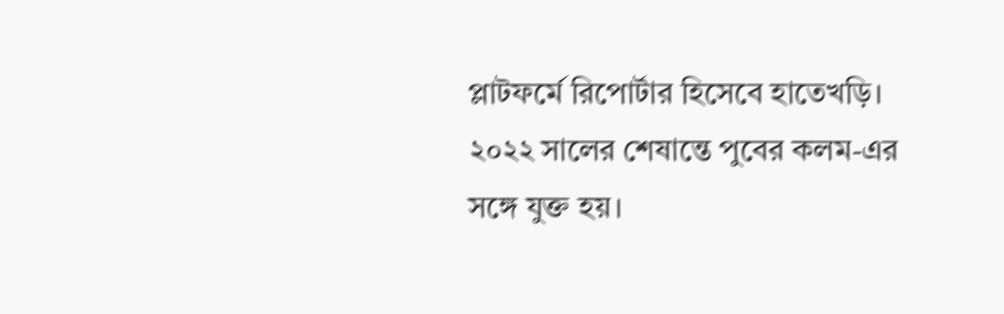প্লাটফর্মে রিপোর্টার হিসেবে হাতেখড়ি। ২০২২ সালের শেষান্তে পুবের কলম-এর সঙ্গে যুক্ত হয়।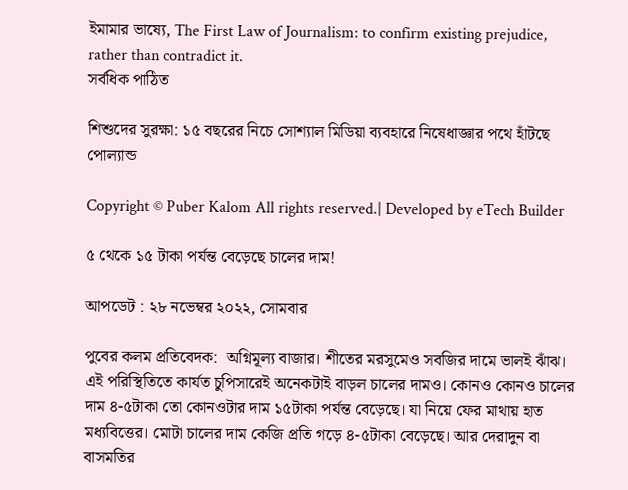ইমামার ভাষ্যে, The First Law of Journalism: to confirm existing prejudice, rather than contradict it.
সর্বধিক পাঠিত

শিশুদের সুরক্ষা: ১৫ বছরের নিচে সোশ্যাল মিডিয়া ব্যবহারে নিষেধাজ্ঞার পথে হাঁটছে পোল্যান্ড

Copyright © Puber Kalom All rights reserved.| Developed by eTech Builder

৫ থেকে ১৫ টাকা পর্যন্ত বেড়েছে চালের দাম!

আপডেট : ২৮ নভেম্বর ২০২২, সোমবার

পুবের কলম প্রতিবেদক:  অগ্নিমূল্য বাজার। শীতের মরসুমেও সবজির দামে ভালই ঝাঁঝ। এই পরিস্থিতিতে কার্যত চুপিসারেই অনেকটাই বাড়ল চালের দামও। কোনও কোনও চালের দাম ৪-৫টাকা তো কোনওটার দাম ১৫টাকা পর্যন্ত বেড়েছে। যা নিয়ে ফের মাথায় হাত মধ্যবিত্তের। মোটা চালের দাম কেজি প্রতি গড়ে ৪-৫টাকা বেড়েছে। আর দেরাদুন বা বাসমতির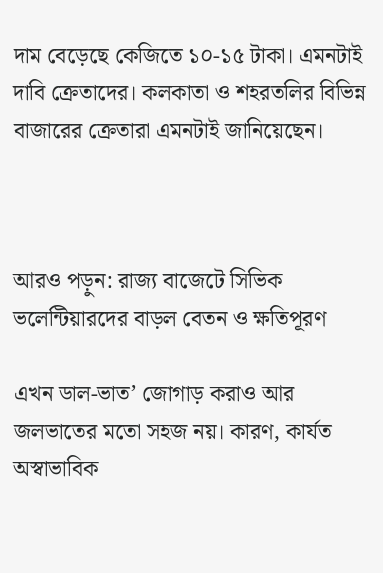দাম বেড়েছে কেজিতে ১০-১৫ টাকা। এমনটাই দাবি ক্রেতাদের। কলকাতা ও শহরতলির বিভিন্ন বাজারের ক্রেতারা এমনটাই জানিয়েছেন।



আরও পড়ুন: রাজ্য বাজেটে সিভিক ভলেন্টিয়ারদের বাড়ল বেতন ও ক্ষতিপূরণ

এখন ডাল-ভাত’ জোগাড় করাও আর জলভাতের মতো সহজ নয়। কারণ, কার্যত অস্বাভাবিক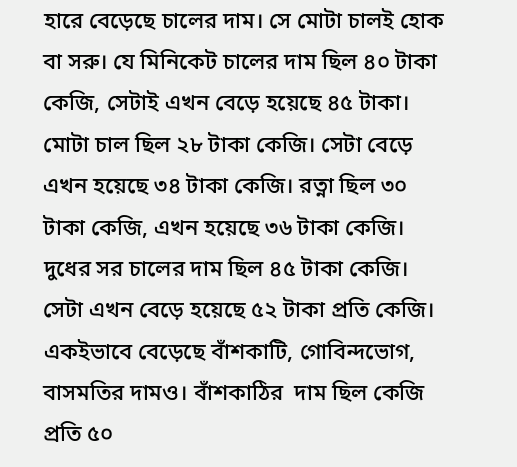হারে বেড়েছে চালের দাম। সে মোটা চালই হোক বা সরু। যে মিনিকেট চালের দাম ছিল ৪০ টাকা কেজি, সেটাই এখন বেড়ে হয়েছে ৪৫ টাকা। মোটা চাল ছিল ২৮ টাকা কেজি। সেটা বেড়ে এখন হয়েছে ৩৪ টাকা কেজি। রত্না ছিল ৩০ টাকা কেজি, এখন হয়েছে ৩৬ টাকা কেজি। দুধের সর চালের দাম ছিল ৪৫ টাকা কেজি। সেটা এখন বেড়ে হয়েছে ৫২ টাকা প্রতি কেজি। একইভাবে বেড়েছে বাঁশকাটি, গোবিন্দভোগ, বাসমতির দামও। বাঁশকাঠির  দাম ছিল কেজি প্রতি ৫০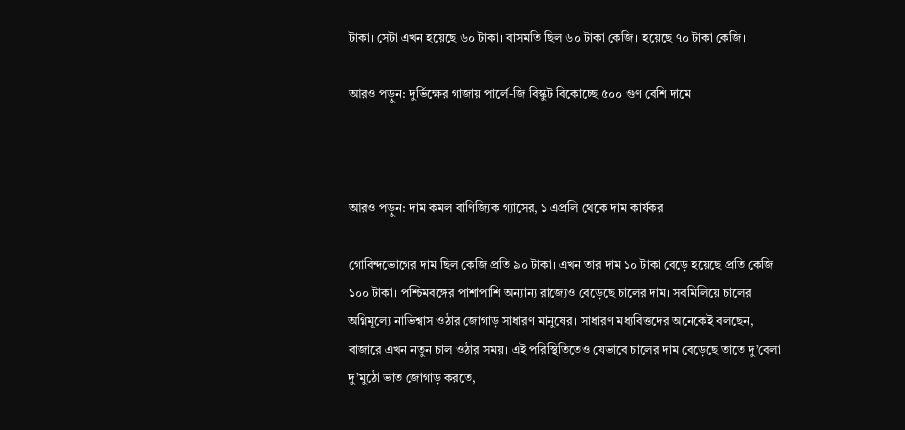টাকা। সেটা এখন হয়েছে ৬০ টাকা। বাসমতি ছিল ৬০ টাকা কেজি। হয়েছে ৭০ টাকা কেজি।

আরও পড়ুন: দুর্ভিক্ষের গাজায় পার্লে-জি বিস্কুট বিকোচ্ছে ৫০০ গুণ বেশি দামে



আরও পড়ুন: দাম কমল বাণিজ্যিক গ্যাসের, ১ এপ্রলি থেকে দাম কার্যকর

গোবিন্দভোগের দাম ছিল কেজি প্রতি ৯০ টাকা। এখন তার দাম ১০ টাকা বেড়ে হয়েছে প্রতি কেজি ১০০ টাকা। পশ্চিমবঙ্গের পাশাপাশি অন্যান্য রাজ্যেও বেড়েছে চালের দাম। সবমিলিয়ে চালের অগ্নিমূল্যে নাভিশ্বাস ওঠার জোগাড় সাধারণ মানুষের। সাধারণ মধ্যবিত্তদের অনেকেই বলছেন, বাজারে এখন নতুন চাল ওঠার সময়। এই পরিস্থিতিতেও যেভাবে চালের দাম বেড়েছে তাতে দু’বেলা দু’মুঠো ভাত জোগাড় করতে,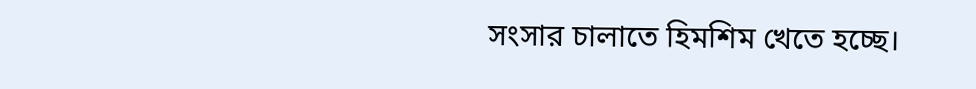সংসার চালাতে হিমশিম খেতে হচ্ছে।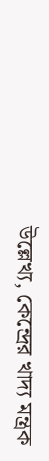উল্লেখ্য, কেন্দ্রের খাদ্য মন্ত্রক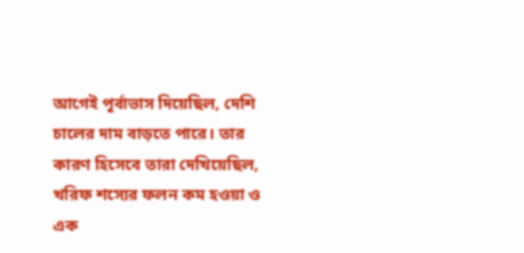আগেই পূর্বাভাস দিয়েছিল, দেশি চালের দাম বাড়তে পারে। তার কারণ হিসেবে তারা দেখিয়েছিল, খরিফ শস্যের ফলন কম হওয়া ও এক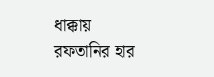ধাক্কায় রফতানির হার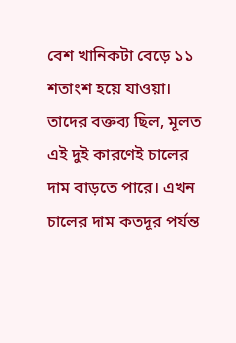বেশ খানিকটা বেড়ে ১১ শতাংশ হয়ে যাওয়া। তাদের বক্তব্য ছিল, মূলত এই দুই কারণেই চালের দাম বাড়তে পারে। এখন চালের দাম কতদূর পর্যন্ত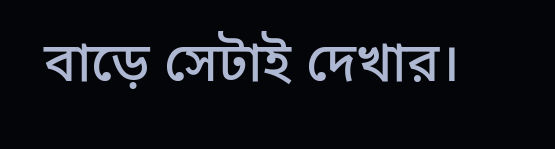বাড়ে সেটাই দেখার।